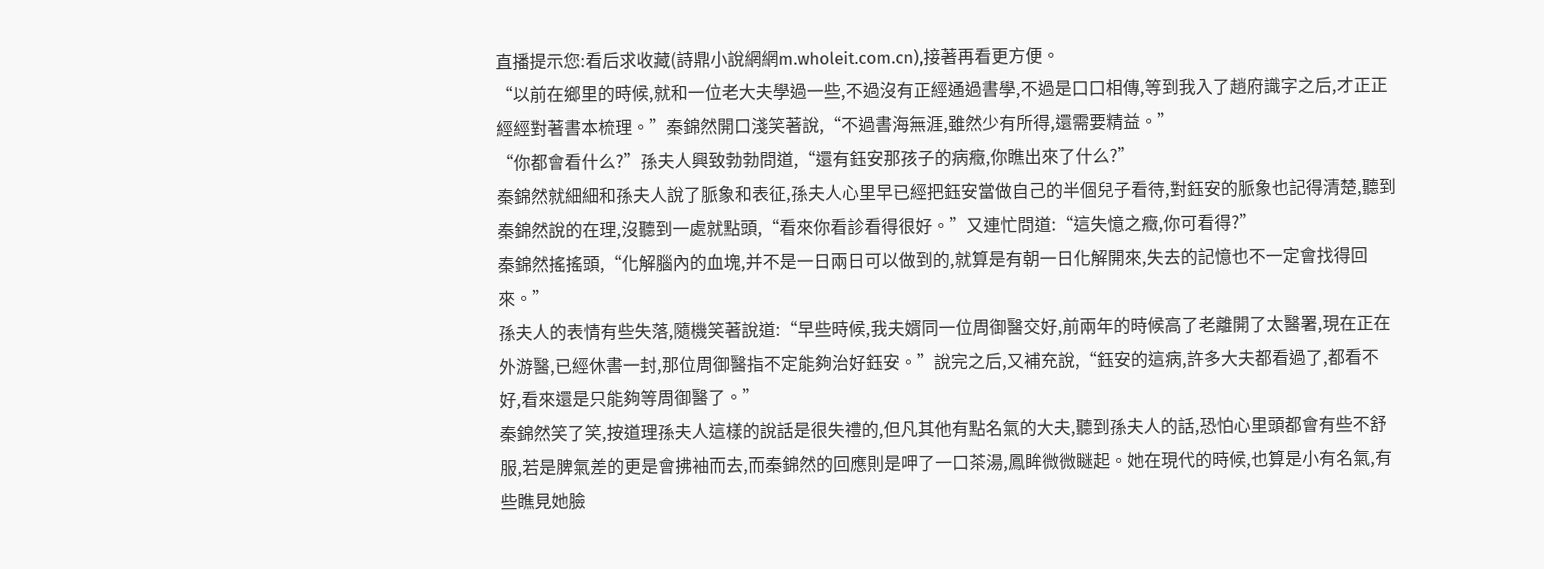直播提示您:看后求收藏(詩鼎小說網網m.wholeit.com.cn),接著再看更方便。
“以前在鄉里的時候,就和一位老大夫學過一些,不過沒有正經通過書學,不過是口口相傳,等到我入了趙府識字之后,才正正經經對著書本梳理。”秦錦然開口淺笑著說,“不過書海無涯,雖然少有所得,還需要精益。”
“你都會看什么?”孫夫人興致勃勃問道,“還有鈺安那孩子的病癥,你瞧出來了什么?”
秦錦然就細細和孫夫人說了脈象和表征,孫夫人心里早已經把鈺安當做自己的半個兒子看待,對鈺安的脈象也記得清楚,聽到秦錦然說的在理,沒聽到一處就點頭,“看來你看診看得很好。”又連忙問道:“這失憶之癥,你可看得?”
秦錦然搖搖頭,“化解腦內的血塊,并不是一日兩日可以做到的,就算是有朝一日化解開來,失去的記憶也不一定會找得回來。”
孫夫人的表情有些失落,隨機笑著說道:“早些時候,我夫婿同一位周御醫交好,前兩年的時候高了老離開了太醫署,現在正在外游醫,已經休書一封,那位周御醫指不定能夠治好鈺安。”說完之后,又補充說,“鈺安的這病,許多大夫都看過了,都看不好,看來還是只能夠等周御醫了。”
秦錦然笑了笑,按道理孫夫人這樣的說話是很失禮的,但凡其他有點名氣的大夫,聽到孫夫人的話,恐怕心里頭都會有些不舒服,若是脾氣差的更是會拂袖而去,而秦錦然的回應則是呷了一口茶湯,鳳眸微微瞇起。她在現代的時候,也算是小有名氣,有些瞧見她臉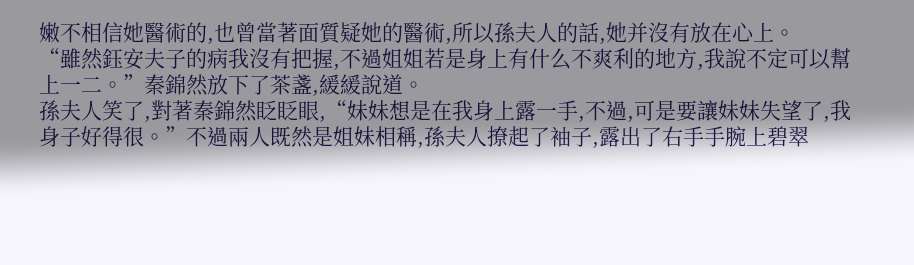嫩不相信她醫術的,也曾當著面質疑她的醫術,所以孫夫人的話,她并沒有放在心上。
“雖然鈺安夫子的病我沒有把握,不過姐姐若是身上有什么不爽利的地方,我說不定可以幫上一二。”秦錦然放下了茶盞,緩緩說道。
孫夫人笑了,對著秦錦然眨眨眼,“妹妹想是在我身上露一手,不過,可是要讓妹妹失望了,我身子好得很。”不過兩人既然是姐妹相稱,孫夫人撩起了袖子,露出了右手手腕上碧翠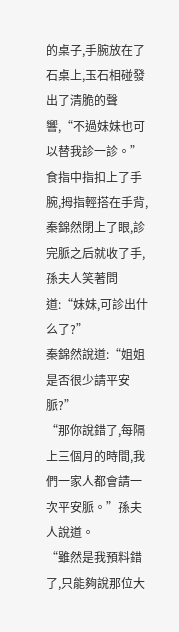的桌子,手腕放在了石桌上,玉石相碰發出了清脆的聲響,“不過妹妹也可以替我診一診。”
食指中指扣上了手腕,拇指輕搭在手背,秦錦然閉上了眼,診完脈之后就收了手,孫夫人笑著問道:“妹妹,可診出什么了?”
秦錦然說道:“姐姐是否很少請平安脈?”
“那你說錯了,每隔上三個月的時間,我們一家人都會請一次平安脈。”孫夫人說道。
“雖然是我預料錯了,只能夠說那位大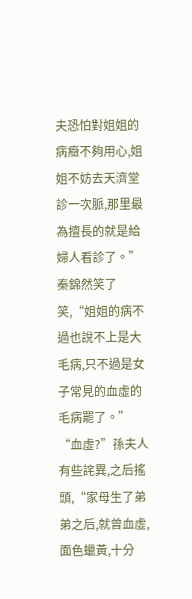夫恐怕對姐姐的病癥不夠用心,姐姐不妨去天濟堂診一次脈,那里最為擅長的就是給婦人看診了。”秦錦然笑了笑,“姐姐的病不過也說不上是大毛病,只不過是女子常見的血虛的毛病罷了。”
“血虛?”孫夫人有些詫異,之后搖頭,“家母生了弟弟之后,就曾血虛,面色蠟黃,十分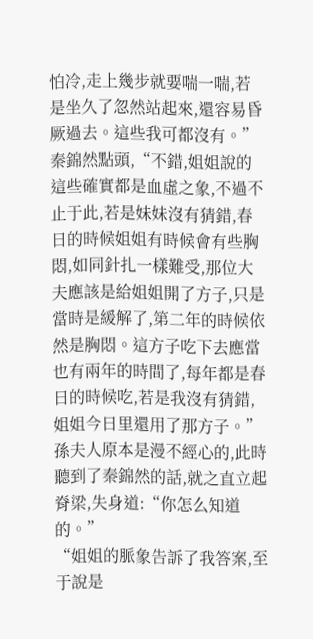怕冷,走上幾步就要喘一喘,若是坐久了忽然站起來,還容易昏厥過去。這些我可都沒有。”
秦錦然點頭,“不錯,姐姐說的這些確實都是血虛之象,不過不止于此,若是妹妹沒有猜錯,春日的時候姐姐有時候會有些胸悶,如同針扎一樣難受,那位大夫應該是給姐姐開了方子,只是當時是緩解了,第二年的時候依然是胸悶。這方子吃下去應當也有兩年的時間了,每年都是春日的時候吃,若是我沒有猜錯,姐姐今日里還用了那方子。”
孫夫人原本是漫不經心的,此時聽到了秦錦然的話,就之直立起脊梁,失身道:“你怎么知道的。”
“姐姐的脈象告訴了我答案,至于說是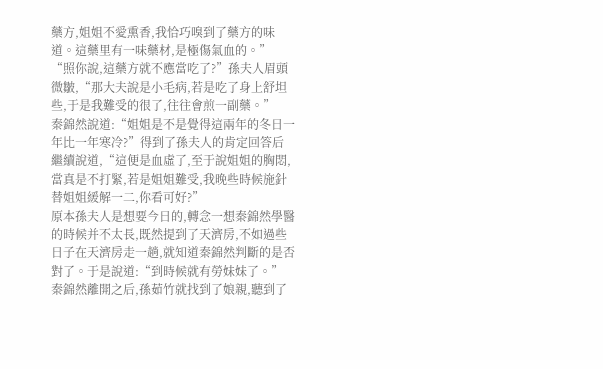藥方,姐姐不愛熏香,我恰巧嗅到了藥方的味道。這藥里有一味藥材,是極傷氣血的。”
“照你說,這藥方就不應當吃了?”孫夫人眉頭微皺,“那大夫說是小毛病,若是吃了身上舒坦些,于是我難受的很了,往往會煎一副藥。”
秦錦然說道:“姐姐是不是覺得這兩年的冬日一年比一年寒冷?”得到了孫夫人的肯定回答后繼續說道,“這便是血虛了,至于說姐姐的胸悶,當真是不打緊,若是姐姐難受,我晚些時候施針替姐姐緩解一二,你看可好?”
原本孫夫人是想要今日的,轉念一想秦錦然學醫的時候并不太長,既然提到了天濟房,不如過些日子在天濟房走一趟,就知道秦錦然判斷的是否對了。于是說道:“到時候就有勞妹妹了。”
秦錦然離開之后,孫茹竹就找到了娘親,聽到了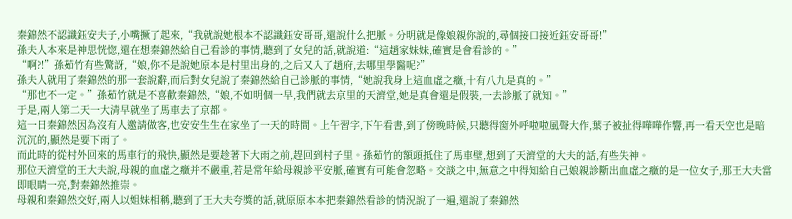秦錦然不認識鈺安夫子,小嘴撅了起來,“我就說她根本不認識鈺安哥哥,還說什么把脈。分明就是像娘親你說的,尋個接口接近鈺安哥哥!”
孫夫人本來是神思恍惚,還在想秦錦然給自己看診的事情,聽到了女兒的話,就說道:“這趙家妹妹,確實是會看診的。”
“啊?!”孫茹竹有些驚訝,“娘,你不是說她原本是村里出身的,之后又入了趙府,去哪里學醫呢?”
孫夫人就用了秦錦然的那一套說辭,而后對女兒說了秦錦然給自己診脈的事情,“她說我身上這血虛之癥,十有八九是真的。”
“那也不一定。”孫茹竹就是不喜歡秦錦然,“娘,不如明個一早,我們就去京里的天濟堂,她是真會還是假裝,一去診脈了就知。”
于是,兩人第二天一大清早就坐了馬車去了京都。
這一日秦錦然因為沒有人邀請做客,也安安生生在家坐了一天的時間。上午習字,下午看書,到了傍晚時候,只聽得窗外呼啦啦風聲大作,葉子被扯得嘩嘩作響,再一看天空也是暗沉沉的,顯然是要下雨了。
而此時的從村外回來的馬車行的飛快,顯然是要趁著下大雨之前,趕回到村子里。孫茹竹的額頭抵住了馬車壁,想到了天濟堂的大夫的話,有些失神。
那位天濟堂的王大夫說,母親的血虛之癥并不嚴重,若是常年給母親診平安脈,確實有可能會忽略。交談之中,無意之中得知給自己娘親診斷出血虛之癥的是一位女子,那王大夫當即眼睛一亮,對秦錦然推崇。
母親和秦錦然交好,兩人以姐妹相稱,聽到了王大夫夸獎的話,就原原本本把秦錦然看診的情況說了一遍,還說了秦錦然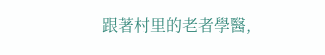跟著村里的老者學醫,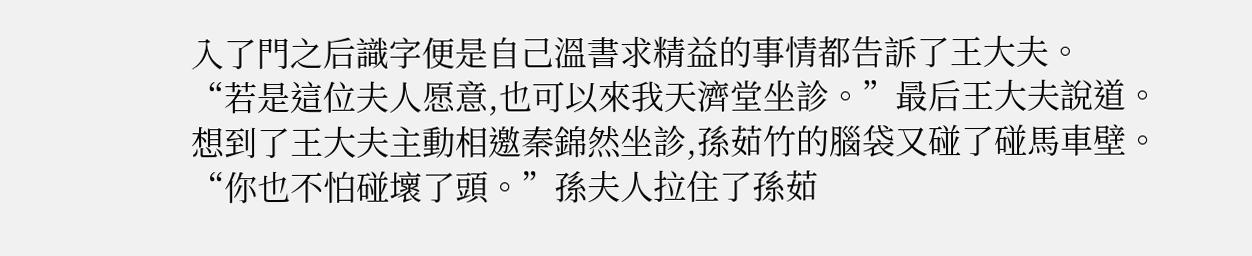入了門之后識字便是自己溫書求精益的事情都告訴了王大夫。
“若是這位夫人愿意,也可以來我天濟堂坐診。”最后王大夫說道。
想到了王大夫主動相邀秦錦然坐診,孫茹竹的腦袋又碰了碰馬車壁。
“你也不怕碰壞了頭。”孫夫人拉住了孫茹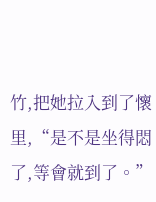竹,把她拉入到了懷里,“是不是坐得悶了,等會就到了。”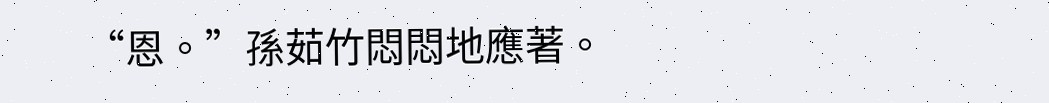“恩。”孫茹竹悶悶地應著。